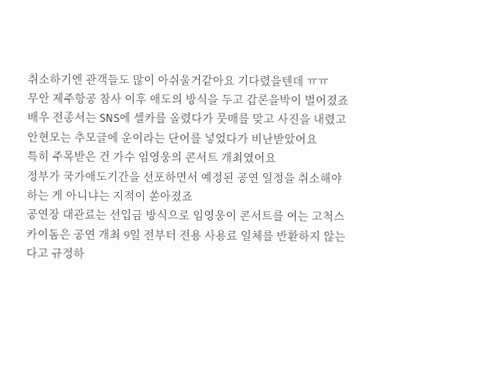취소하기엔 관객들도 많이 아쉬울거같아요 기다렸을텐데 ㅠㅠ
무안 제주항공 참사 이후 애도의 방식을 두고 갑론을박이 벌어졌죠
배우 전종서는 SNS에 셀카를 올렸다가 뭇매를 맞고 사진을 내렸고 안현모는 추모글에 운이라는 단어를 넣었다가 비난받았어요
특히 주목받은 건 가수 임영웅의 콘서트 개최였어요
정부가 국가애도기간을 선포하면서 예정된 공연 일정을 취소해야 하는 게 아니냐는 지적이 쏟아졌죠
공연장 대관료는 선입금 방식으로 임영웅이 콘서트를 여는 고척스카이돔은 공연 개최 9일 전부터 전용 사용료 일체를 반환하지 않는다고 규정하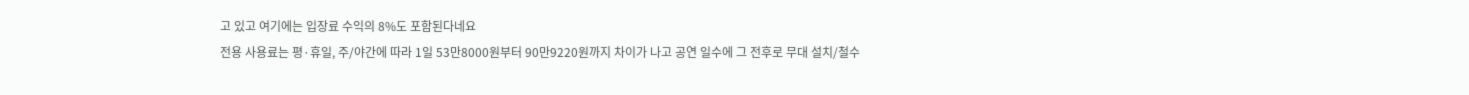고 있고 여기에는 입장료 수익의 8%도 포함된다네요
전용 사용료는 평·휴일, 주/야간에 따라 1일 53만8000원부터 90만9220원까지 차이가 나고 공연 일수에 그 전후로 무대 설치/철수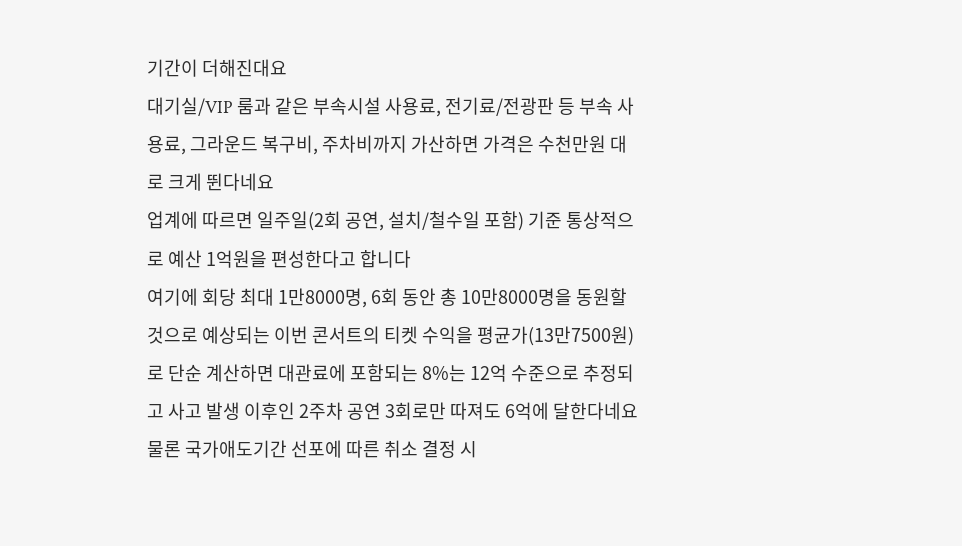기간이 더해진대요
대기실/VIP 룸과 같은 부속시설 사용료, 전기료/전광판 등 부속 사용료, 그라운드 복구비, 주차비까지 가산하면 가격은 수천만원 대로 크게 뛴다네요
업계에 따르면 일주일(2회 공연, 설치/철수일 포함) 기준 통상적으로 예산 1억원을 편성한다고 합니다
여기에 회당 최대 1만8000명, 6회 동안 총 10만8000명을 동원할 것으로 예상되는 이번 콘서트의 티켓 수익을 평균가(13만7500원)로 단순 계산하면 대관료에 포함되는 8%는 12억 수준으로 추정되고 사고 발생 이후인 2주차 공연 3회로만 따져도 6억에 달한다네요
물론 국가애도기간 선포에 따른 취소 결정 시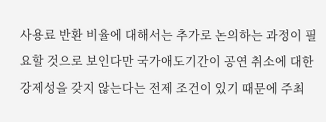사용료 반환 비율에 대해서는 추가로 논의하는 과정이 필요할 것으로 보인다만 국가애도기간이 공연 취소에 대한 강제성을 갖지 않는다는 전제 조건이 있기 때문에 주최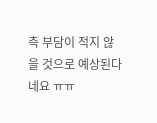측 부담이 적지 않을 것으로 예상된다네요 ㅠㅠ